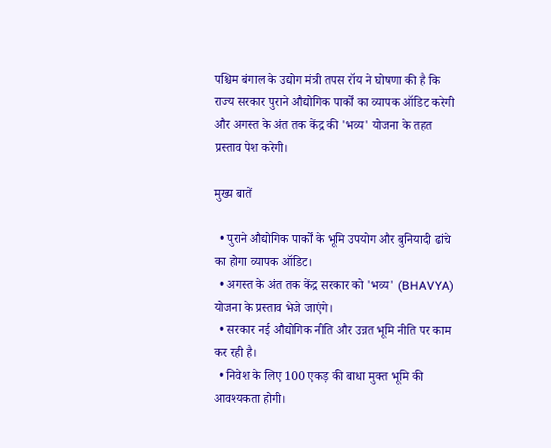पश्चिम बंगाल के उद्योग मंत्री तपस रॉय ने घोषणा की है कि राज्य सरकार पुराने औद्योगिक पार्कों का व्यापक ऑडिट करेगी और अगस्त के अंत तक केंद्र की 'भव्य' योजना के तहत प्रस्ताव पेश करेगी।

मुख्य बातें

  • पुराने औद्योगिक पार्कों के भूमि उपयोग और बुनियादी ढांचे का होगा व्यापक ऑडिट।
  • अगस्त के अंत तक केंद्र सरकार को 'भव्य' (BHAVYA) योजना के प्रस्ताव भेजे जाएंगे।
  • सरकार नई औद्योगिक नीति और उन्नत भूमि नीति पर काम कर रही है।
  • निवेश के लिए 100 एकड़ की बाधा मुक्त भूमि की आवश्यकता होगी।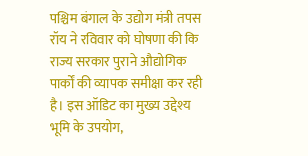पश्चिम बंगाल के उद्योग मंत्री तपस रॉय ने रविवार को घोषणा की कि राज्य सरकार पुराने औद्योगिक पार्कों की व्यापक समीक्षा कर रही है। इस ऑडिट का मुख्य उद्देश्य भूमि के उपयोग,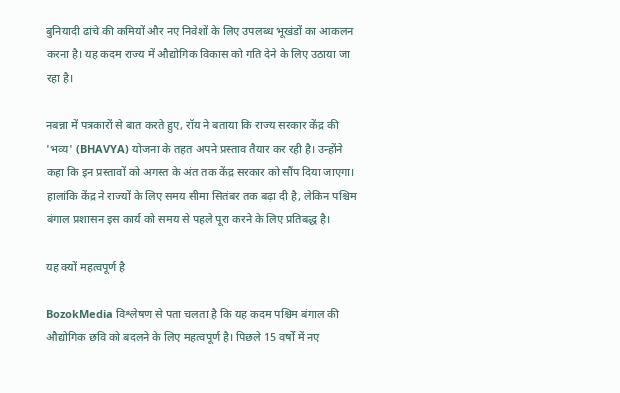बुनियादी ढांचे की कमियों और नए निवेशों के लिए उपलब्ध भूखंडों का आकलन करना है। यह कदम राज्य में औद्योगिक विकास को गति देने के लिए उठाया जा रहा है।

नबन्ना में पत्रकारों से बात करते हुए, रॉय ने बताया कि राज्य सरकार केंद्र की 'भव्य' (BHAVYA) योजना के तहत अपने प्रस्ताव तैयार कर रही है। उन्होंने कहा कि इन प्रस्तावों को अगस्त के अंत तक केंद्र सरकार को सौंप दिया जाएगा। हालांकि केंद्र ने राज्यों के लिए समय सीमा सितंबर तक बढ़ा दी है, लेकिन पश्चिम बंगाल प्रशासन इस कार्य को समय से पहले पूरा करने के लिए प्रतिबद्ध है।

यह क्यों महत्वपूर्ण है

BozokMedia विश्लेषण से पता चलता है कि यह कदम पश्चिम बंगाल की औद्योगिक छवि को बदलने के लिए महत्वपूर्ण है। पिछले 15 वर्षों में नए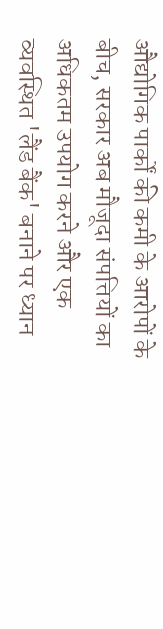औद्योगिक पार्कों की कमी के आरोपों के बीच, सरकार अब मौजूदा संपत्तियों का अधिकतम उपयोग करने और एक व्यवस्थित 'लैंड बैंक' बनाने पर ध्यान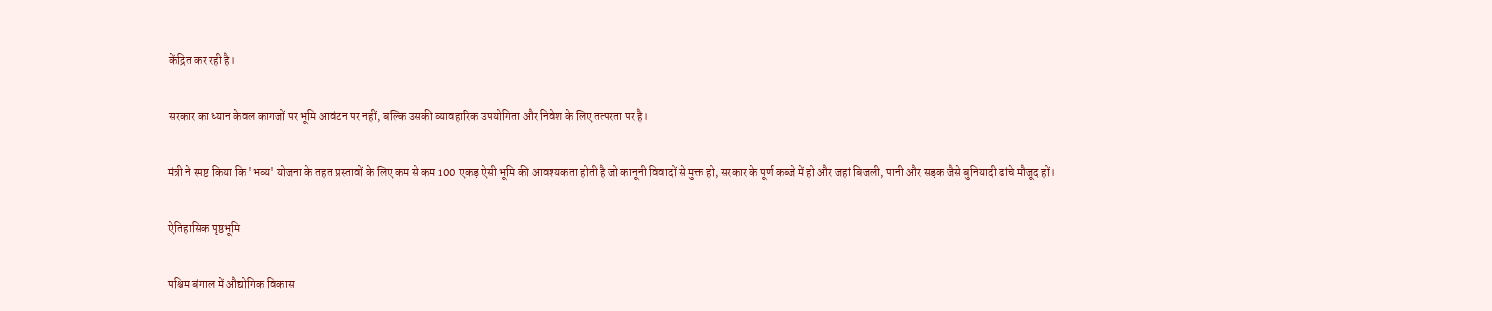केंद्रित कर रही है।

सरकार का ध्यान केवल कागजों पर भूमि आवंटन पर नहीं, बल्कि उसकी व्यावहारिक उपयोगिता और निवेश के लिए तत्परता पर है।

मंत्री ने स्पष्ट किया कि 'भव्य' योजना के तहत प्रस्तावों के लिए कम से कम 100 एकड़ ऐसी भूमि की आवश्यकता होती है जो कानूनी विवादों से मुक्त हो, सरकार के पूर्ण कब्जे में हो और जहां बिजली, पानी और सड़क जैसे बुनियादी ढांचे मौजूद हों।

ऐतिहासिक पृष्ठभूमि

पश्चिम बंगाल में औद्योगिक विकास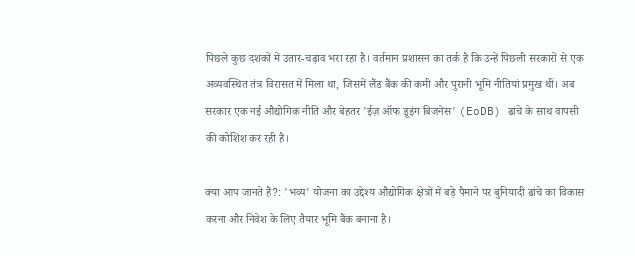पिछले कुछ दशकों में उतार-चढ़ाव भरा रहा है। वर्तमान प्रशासन का तर्क है कि उन्हें पिछली सरकारों से एक अव्यवस्थित तंत्र विरासत में मिला था, जिसमें लैंड बैंक की कमी और पुरानी भूमि नीतियां प्रमुख थीं। अब सरकार एक नई औद्योगिक नीति और बेहतर 'ईज़ ऑफ डूइंग बिजनेस' (EoDB) ढांचे के साथ वापसी की कोशिश कर रही है।

क्या आप जानते हैं?: 'भव्य' योजना का उद्देश्य औद्योगिक क्षेत्रों में बड़े पैमाने पर बुनियादी ढांचे का विकास करना और निवेश के लिए तैयार भूमि बैंक बनाना है।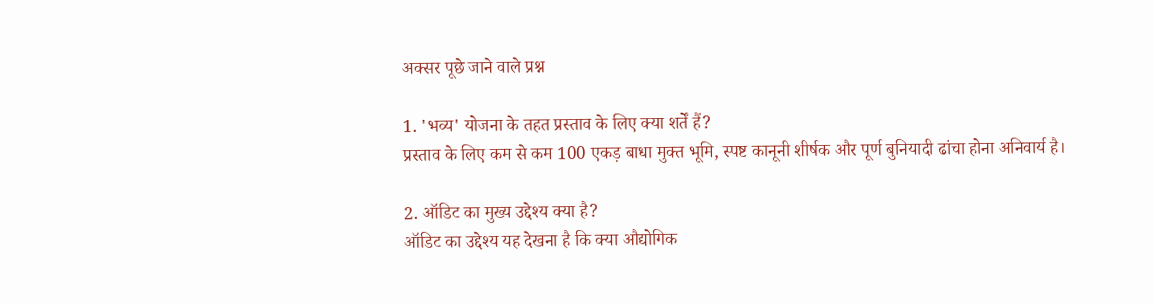अक्सर पूछे जाने वाले प्रश्न

1. 'भव्य' योजना के तहत प्रस्ताव के लिए क्या शर्तें हैं?
प्रस्ताव के लिए कम से कम 100 एकड़ बाधा मुक्त भूमि, स्पष्ट कानूनी शीर्षक और पूर्ण बुनियादी ढांचा होना अनिवार्य है।

2. ऑडिट का मुख्य उद्देश्य क्या है?
ऑडिट का उद्देश्य यह देखना है कि क्या औद्योगिक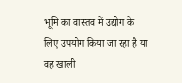भूमि का वास्तव में उद्योग के लिए उपयोग किया जा रहा है या वह खाली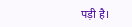पड़ी है।